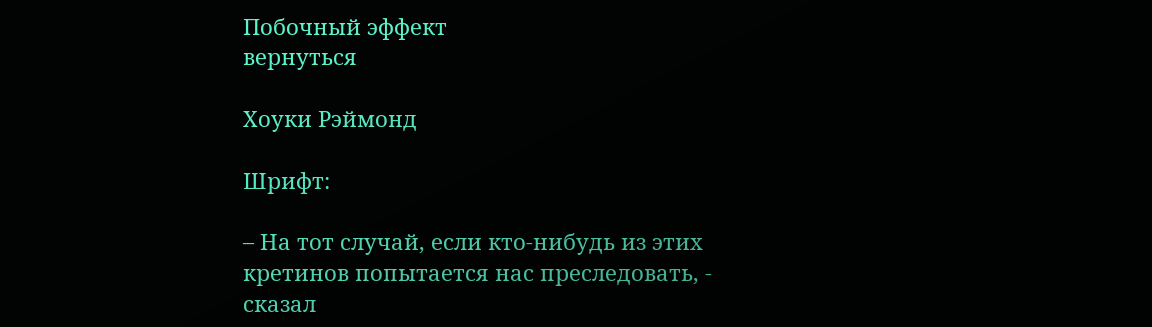Побочный эффект
вернуться

Хоуки Рэймонд

Шрифт:

– На тот случай, если кто-нибудь из этих кретинов попытается нас преследовать, - сказал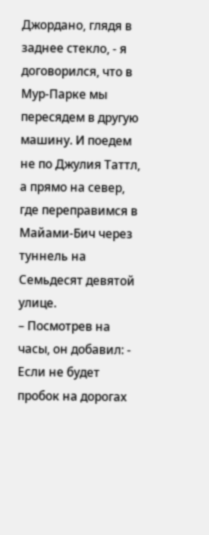Джордано, глядя в заднее стекло, - я договорился, что в Мур-Парке мы пересядем в другую машину. И поедем не по Джулия Таттл, а прямо на север, где переправимся в Майами-Бич через туннель на Семьдесят девятой улице.
– Посмотрев на часы, он добавил: - Если не будет пробок на дорогах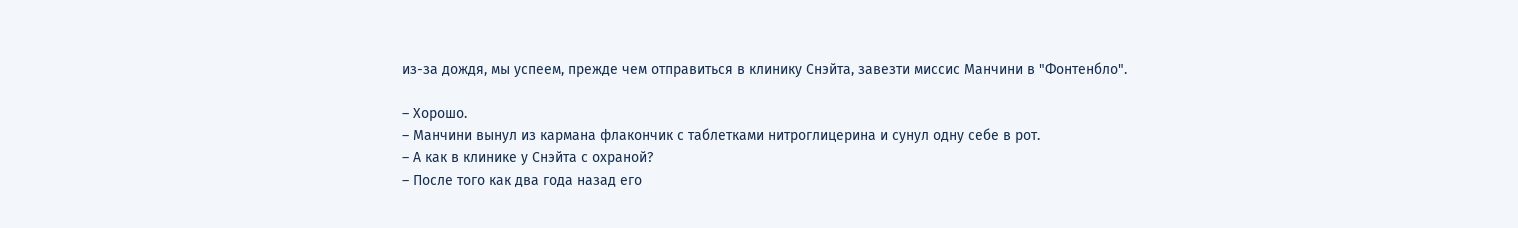из-за дождя, мы успеем, прежде чем отправиться в клинику Снэйта, завезти миссис Манчини в "Фонтенбло".

– Хорошо.
– Манчини вынул из кармана флакончик с таблетками нитроглицерина и сунул одну себе в рот.
– А как в клинике у Снэйта с охраной?
– После того как два года назад его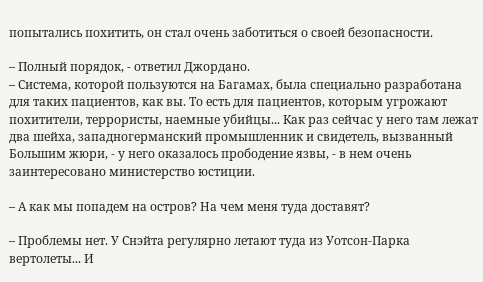попытались похитить, он стал очень заботиться о своей безопасности.

– Полный порядок, - ответил Джордано.
– Система, которой пользуются на Багамах, была специально разработана для таких пациентов, как вы. То есть для пациентов, которым угрожают похитители, террористы, наемные убийцы... Как раз сейчас у него там лежат два шейха, западногерманский промышленник и свидетель, вызванный Большим жюри, - у него оказалось прободение язвы, - в нем очень заинтересовано министерство юстиции.

– А как мы попадем на остров? На чем меня туда доставят?

– Проблемы нет. У Снэйта регулярно летают туда из Уотсон-Парка вертолеты... И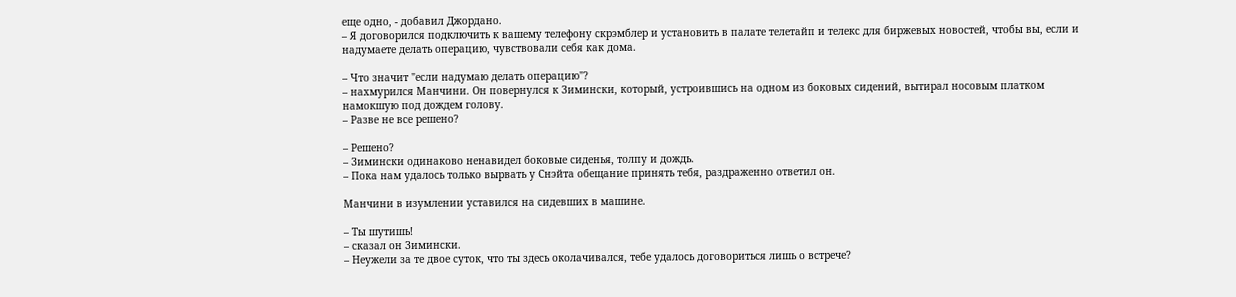еще одно, - добавил Джордано.
– Я договорился подключить к вашему телефону скрэмблер и установить в палате телетайп и телекс для биржевых новостей, чтобы вы, если и надумаете делать операцию, чувствовали себя как дома.

– Что значит "если надумаю делать операцию"?
– нахмурился Манчини. Он повернулся к Зимински, который, устроившись на одном из боковых сидений, вытирал носовым платком намокшую под дождем голову.
– Разве не все решено?

– Решено?
– Зимински одинаково ненавидел боковые сиденья, толпу и дождь.
– Пока нам удалось только вырвать у Снэйта обещание принять тебя, раздраженно ответил он.

Манчини в изумлении уставился на сидевших в машине.

– Ты шутишь!
– сказал он Зимински.
– Неужели за те двое суток, что ты здесь околачивался, тебе удалось договориться лишь о встрече?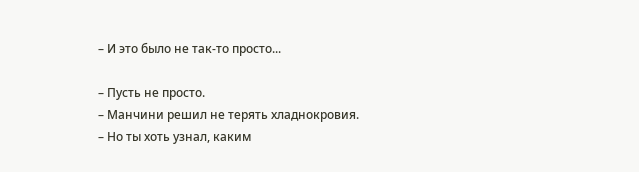– И это было не так-то просто...

– Пусть не просто.
– Манчини решил не терять хладнокровия.
– Но ты хоть узнал, каким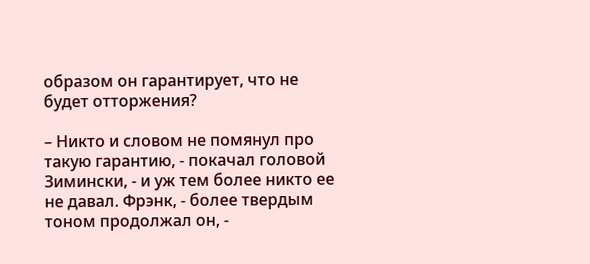образом он гарантирует, что не будет отторжения?

– Никто и словом не помянул про такую гарантию, - покачал головой Зимински, - и уж тем более никто ее не давал. Фрэнк, - более твердым тоном продолжал он, -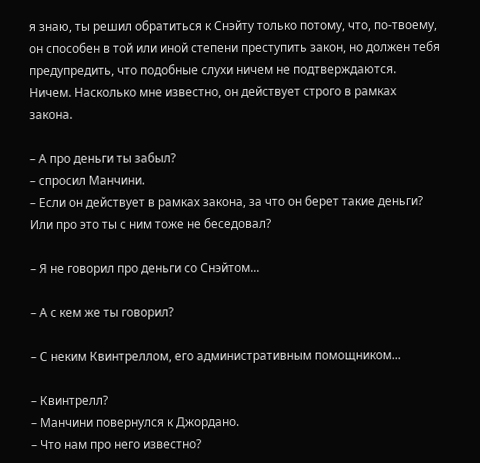я знаю, ты решил обратиться к Снэйту только потому, что, по-твоему, он способен в той или иной степени преступить закон, но должен тебя предупредить, что подобные слухи ничем не подтверждаются. Ничем. Насколько мне известно, он действует строго в рамках закона.

– А про деньги ты забыл?
– спросил Манчини.
– Если он действует в рамках закона, за что он берет такие деньги? Или про это ты с ним тоже не беседовал?

– Я не говорил про деньги со Снэйтом...

– А с кем же ты говорил?

– С неким Квинтреллом, его административным помощником...

– Квинтрелл?
– Манчини повернулся к Джордано.
– Что нам про него известно?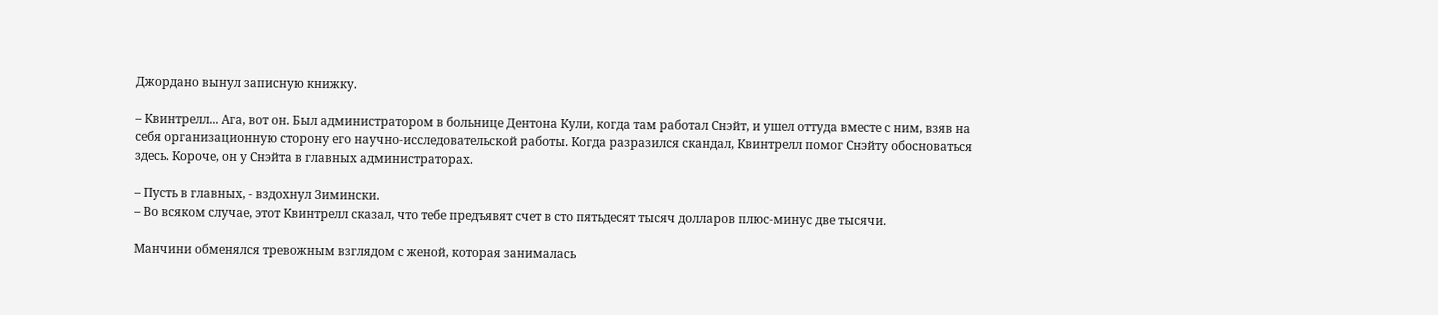Джордано вынул записную книжку.

– Квинтрелл... Ага, вот он. Был администратором в больнице Дентона Кули, когда там работал Снэйт, и ушел оттуда вместе с ним, взяв на себя организационную сторону его научно-исследовательской работы. Когда разразился скандал, Квинтрелл помог Снэйту обосноваться здесь. Короче, он у Снэйта в главных администраторах.

– Пусть в главных, - вздохнул Зимински.
– Во всяком случае, этот Квинтрелл сказал, что тебе предъявят счет в сто пятьдесят тысяч долларов плюс-минус две тысячи.

Манчини обменялся тревожным взглядом с женой, которая занималась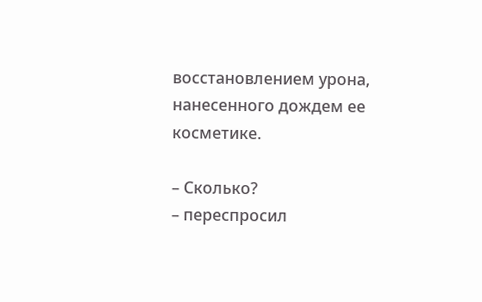восстановлением урона, нанесенного дождем ее косметике.

– Сколько?
– переспросил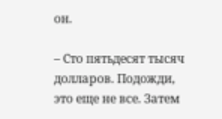он.

– Сто пятьдесят тысяч долларов. Подожди, это еще не все. Затем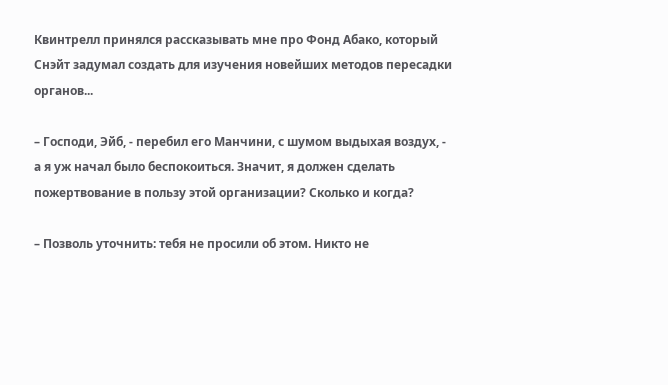Квинтрелл принялся рассказывать мне про Фонд Абако, который Снэйт задумал создать для изучения новейших методов пересадки органов...

– Господи, Эйб, - перебил его Манчини, с шумом выдыхая воздух, - а я уж начал было беспокоиться. Значит, я должен сделать пожертвование в пользу этой организации? Сколько и когда?

– Позволь уточнить: тебя не просили об этом. Никто не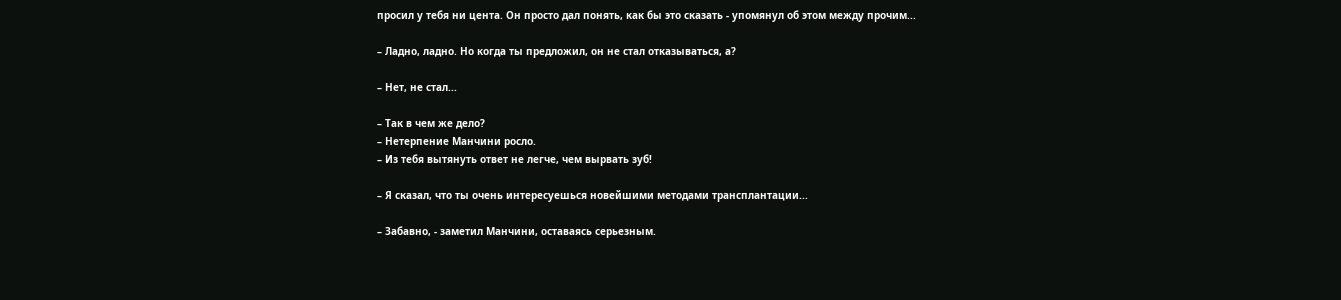просил у тебя ни цента. Он просто дал понять, как бы это сказать - упомянул об этом между прочим...

– Ладно, ладно. Но когда ты предложил, он не стал отказываться, а?

– Нет, не стал...

– Так в чем же дело?
– Нетерпение Манчини росло.
– Из тебя вытянуть ответ не легче, чем вырвать зуб!

– Я сказал, что ты очень интересуешься новейшими методами трансплантации...

– Забавно, - заметил Манчини, оставаясь серьезным.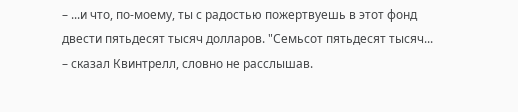– ...и что, по-моему, ты с радостью пожертвуешь в этот фонд двести пятьдесят тысяч долларов. "Семьсот пятьдесят тысяч...
– сказал Квинтрелл, словно не расслышав.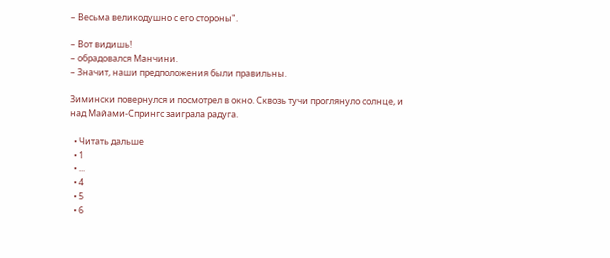– Весьма великодушно с его стороны".

– Вот видишь!
– обрадовался Манчини.
– Значит, наши предположения были правильны.

Зимински повернулся и посмотрел в окно. Сквозь тучи проглянуло солнце, и над Майами-Спрингс заиграла радуга.

  • Читать дальше
  • 1
  • ...
  • 4
  • 5
  • 6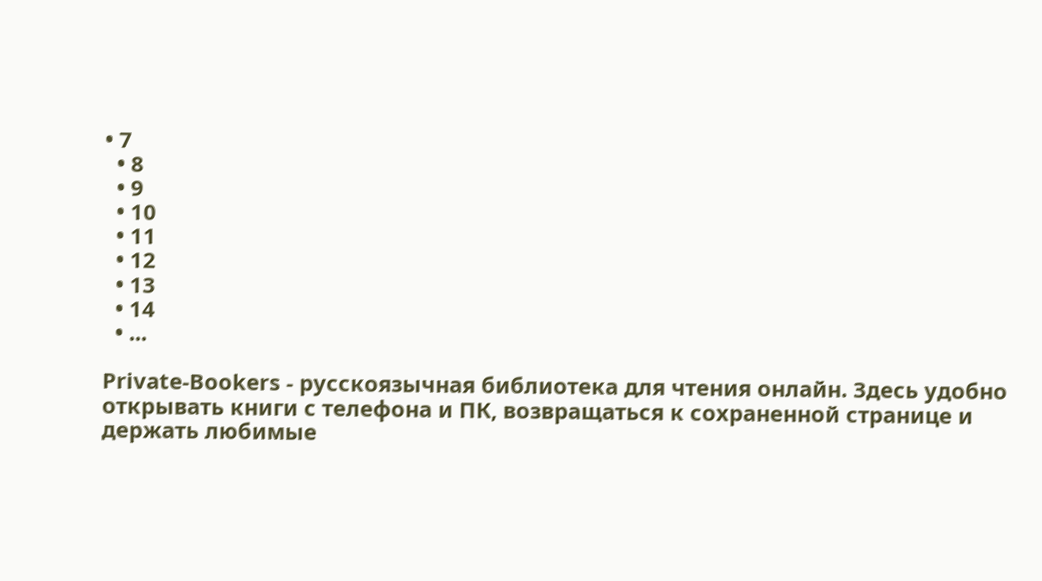• 7
  • 8
  • 9
  • 10
  • 11
  • 12
  • 13
  • 14
  • ...

Private-Bookers - русскоязычная библиотека для чтения онлайн. Здесь удобно открывать книги с телефона и ПК, возвращаться к сохраненной странице и держать любимые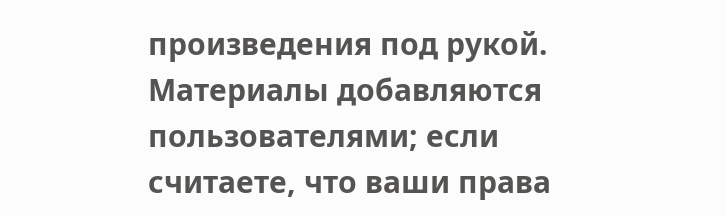произведения под рукой. Материалы добавляются пользователями; если считаете, что ваши права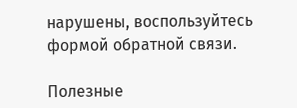нарушены, воспользуйтесь формой обратной связи.

Полезные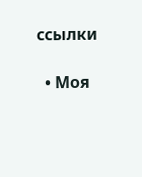ссылки

  • Моя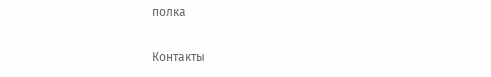полка

Контакты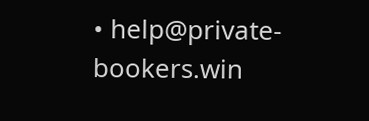• help@private-bookers.win